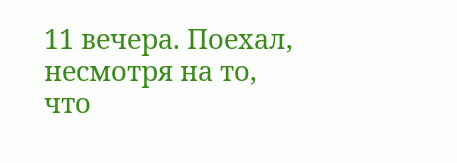11 вечера. Поехал, несмотря на то, что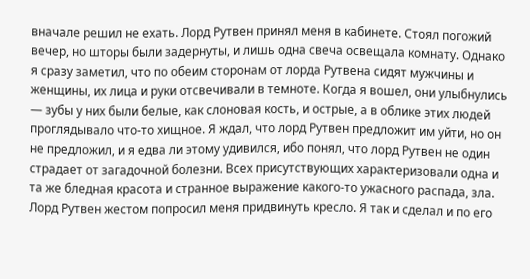вначале решил не ехать. Лорд Рутвен принял меня в кабинете. Стоял погожий вечер, но шторы были задернуты, и лишь одна свеча освещала комнату. Однако я сразу заметил, что по обеим сторонам от лорда Рутвена сидят мужчины и женщины, их лица и руки отсвечивали в темноте. Когда я вошел, они улыбнулись — зубы у них были белые, как слоновая кость, и острые, а в облике этих людей проглядывало что-то хищное. Я ждал, что лорд Рутвен предложит им уйти, но он не предложил, и я едва ли этому удивился, ибо понял, что лорд Рутвен не один страдает от загадочной болезни. Всех присутствующих характеризовали одна и та же бледная красота и странное выражение какого-то ужасного распада, зла. Лорд Рутвен жестом попросил меня придвинуть кресло. Я так и сделал и по его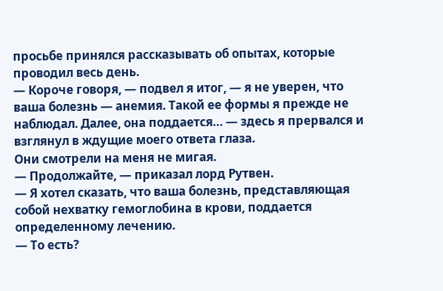просьбе принялся рассказывать об опытах, которые проводил весь день.
— Короче говоря, — подвел я итог, — я не уверен, что ваша болезнь — анемия. Такой ее формы я прежде не наблюдал. Далее, она поддается… — здесь я прервался и взглянул в ждущие моего ответа глаза.
Они смотрели на меня не мигая.
— Продолжайте, — приказал лорд Рутвен.
— Я хотел сказать, что ваша болезнь, представляющая собой нехватку гемоглобина в крови, поддается определенному лечению.
— То есть?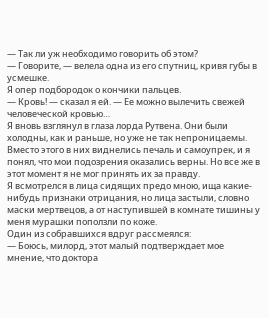— Так ли уж необходимо говорить об этом?
— Говорите, — велела одна из его спутниц, кривя губы в усмешке.
Я опер подбородок о кончики пальцев.
— Кровь! — сказал я ей. — Ее можно вылечить свежей человеческой кровью…
Я вновь взглянул в глаза лорда Рутвена. Они были холодны, как и раньше, но уже не так непроницаемы. Вместо этого в них виднелись печаль и самоупрек, и я понял, что мои подозрения оказались верны. Но все же в этот момент я не мог принять их за правду.
Я всмотрелся в лица сидящих предо мною, ища какие-нибудь признаки отрицания, но лица застыли, словно маски мертвецов, а от наступившей в комнате тишины у меня мурашки поползли по коже.
Один из собравшихся вдруг рассмеялся:
— Боюсь, милорд, этот малый подтверждает мое мнение, что доктора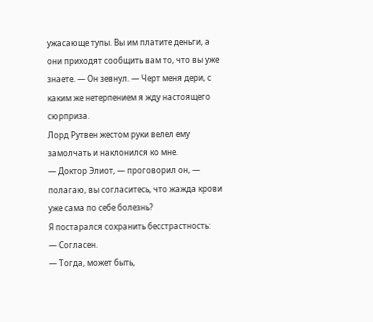ужасающе тупы. Вы им платите деньги, а они приходят сообщить вам то, что вы уже знаете. — Он зевнул. — Черт меня дери, с каким же нетерпением я жду настоящего сюрприза.
Лорд Рутвен жестом руки велел ему замолчать и наклонился ко мне.
— Доктор Элиот, — проговорил он, — полагаю, вы согласитесь, что жажда крови уже сама по себе болезнь?
Я постарался сохранить бесстрастность:
— Согласен.
— Тогда, может быть,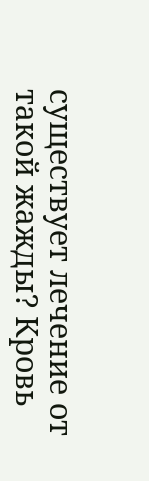существует лечение от такой жажды? Кровь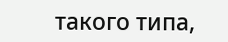такого типа,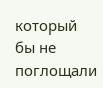который бы не поглощали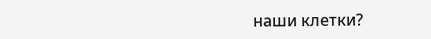наши клетки?